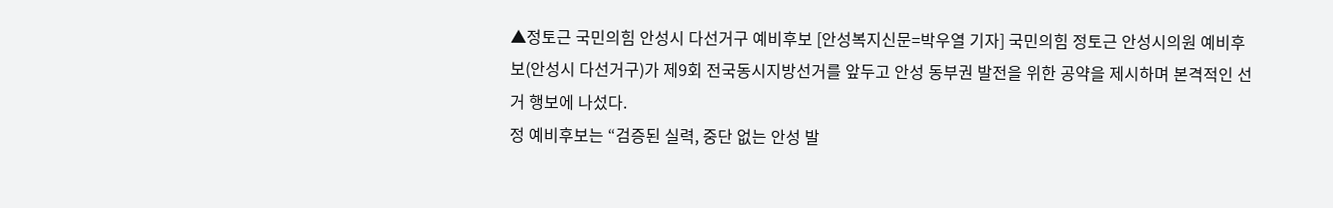▲정토근 국민의힘 안성시 다선거구 예비후보 [안성복지신문=박우열 기자] 국민의힘 정토근 안성시의원 예비후보(안성시 다선거구)가 제9회 전국동시지방선거를 앞두고 안성 동부권 발전을 위한 공약을 제시하며 본격적인 선거 행보에 나섰다.
정 예비후보는 “검증된 실력, 중단 없는 안성 발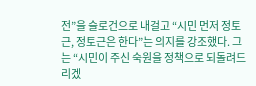전”을 슬로건으로 내걸고 “시민 먼저 정토근, 정토근은 한다”는 의지를 강조했다. 그는 “시민이 주신 숙원을 정책으로 되돌려드리겠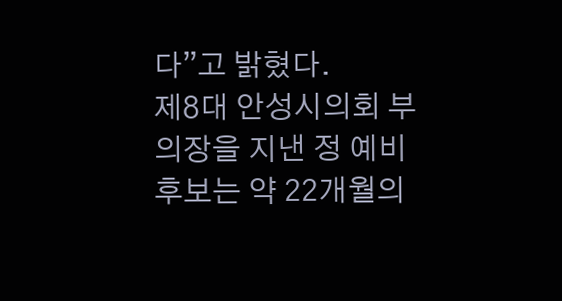다”고 밝혔다.
제8대 안성시의회 부의장을 지낸 정 예비후보는 약 22개월의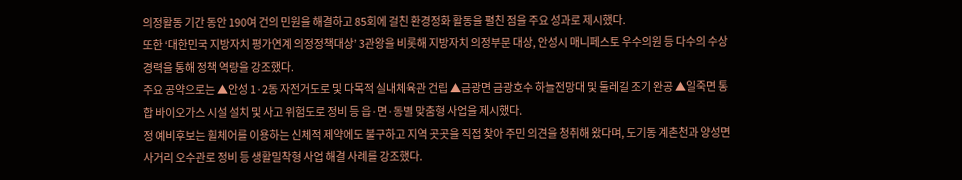의정활동 기간 동안 190여 건의 민원을 해결하고 85회에 걸친 환경정화 활동을 펼친 점을 주요 성과로 제시했다.
또한 ‘대한민국 지방자치 평가연계 의정정책대상’ 3관왕을 비롯해 지방자치 의정부문 대상, 안성시 매니페스토 우수의원 등 다수의 수상 경력을 통해 정책 역량을 강조했다.
주요 공약으로는 ▲안성 1·2동 자전거도로 및 다목적 실내체육관 건립 ▲금광면 금광호수 하늘전망대 및 둘레길 조기 완공 ▲일죽면 통합 바이오가스 시설 설치 및 사고 위험도로 정비 등 읍·면·동별 맞춤형 사업을 제시했다.
정 예비후보는 휠체어를 이용하는 신체적 제약에도 불구하고 지역 곳곳을 직접 찾아 주민 의견을 청취해 왔다며, 도기동 계촌천과 양성면 사거리 오수관로 정비 등 생활밀착형 사업 해결 사례를 강조했다.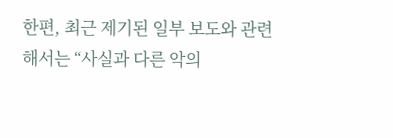한편, 최근 제기된 일부 보도와 관련해서는 “사실과 다른 악의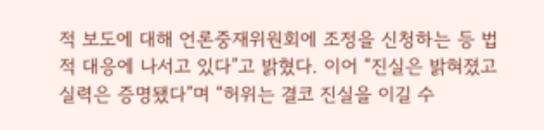적 보도에 대해 언론중재위원회에 조정을 신청하는 등 법적 대응에 나서고 있다”고 밝혔다. 이어 “진실은 밝혀졌고 실력은 증명됐다”며 “허위는 결코 진실을 이길 수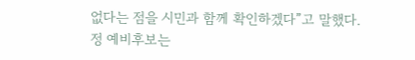없다는 점을 시민과 함께 확인하겠다”고 말했다.
정 예비후보는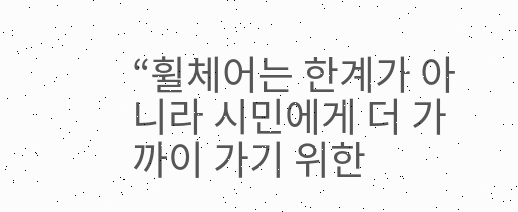“휠체어는 한계가 아니라 시민에게 더 가까이 가기 위한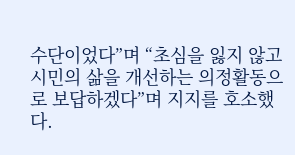수단이었다”며 “초심을 잃지 않고 시민의 삶을 개선하는 의정활동으로 보답하겠다”며 지지를 호소했다.